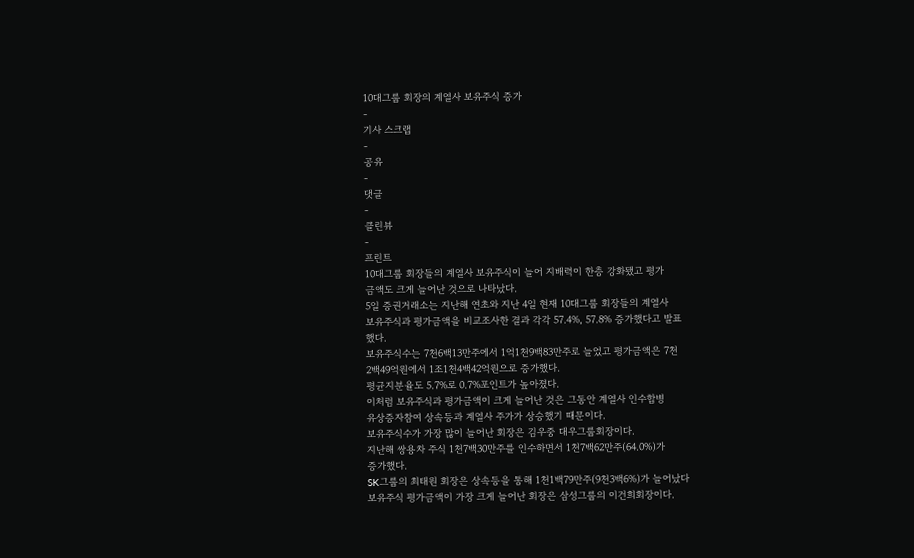10대그룹 회장의 계열사 보유주식 증가
-
기사 스크랩
-
공유
-
댓글
-
클린뷰
-
프린트
10대그룹 회장들의 계열사 보유주식이 늘어 지배력이 한층 강화됐고 평가
금액도 크게 늘어난 것으로 나타났다.
5일 증권거래소는 지난해 연초와 지난 4일 현재 10대그룹 회장들의 계열사
보유주식과 평가금액을 비교조사한 결과 각각 57.4%, 57.8% 증가했다고 발표
했다.
보유주식수는 7천6백13만주에서 1억1천9백83만주로 늘었고 평가금액은 7천
2백49억원에서 1조1천4백42억원으로 증가했다.
평균지분율도 5.7%로 0.7%포인트가 높아졌다.
이처럼 보유주식과 평가금액이 크게 늘어난 것은 그동안 계열사 인수합병
유상증자참여 상속등과 계열사 주가가 상승했기 때문이다.
보유주식수가 가장 많이 늘어난 회장은 김우중 대우그룹회장이다.
지난해 쌍용차 주식 1천7백30만주를 인수하면서 1천7백62만주(64.0%)가
증가했다.
SK그룹의 최태원 회장은 상속등을 통해 1천1백79만주(9천3백6%)가 늘어났다
보유주식 평가금액이 가장 크게 늘어난 회장은 삼성그룹의 이건희회장이다.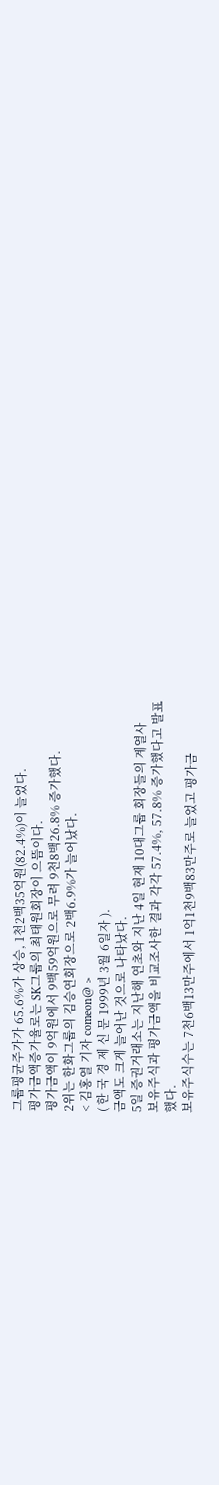그룹평균주가가 65.6%가 상승, 1천2백35억원(82.4%)이 늘었다.
평가금액증가율로는 SK그룹의 최태원회장이 으뜸이다.
평가금액이 9억원에서 9백59억원으로 무려 9천8백26.8% 증가했다.
2위는 한화그룹의 김승연회장으로 2백6.9%가 늘어났다.
< 김홍열 기자 comeon@ >
( 한 국 경 제 신 문 1999년 3월 6일자 ).
금액도 크게 늘어난 것으로 나타났다.
5일 증권거래소는 지난해 연초와 지난 4일 현재 10대그룹 회장들의 계열사
보유주식과 평가금액을 비교조사한 결과 각각 57.4%, 57.8% 증가했다고 발표
했다.
보유주식수는 7천6백13만주에서 1억1천9백83만주로 늘었고 평가금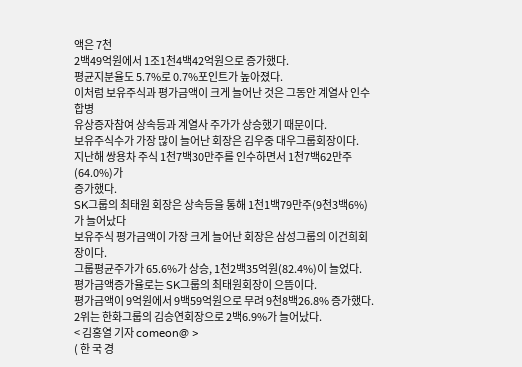액은 7천
2백49억원에서 1조1천4백42억원으로 증가했다.
평균지분율도 5.7%로 0.7%포인트가 높아졌다.
이처럼 보유주식과 평가금액이 크게 늘어난 것은 그동안 계열사 인수합병
유상증자참여 상속등과 계열사 주가가 상승했기 때문이다.
보유주식수가 가장 많이 늘어난 회장은 김우중 대우그룹회장이다.
지난해 쌍용차 주식 1천7백30만주를 인수하면서 1천7백62만주(64.0%)가
증가했다.
SK그룹의 최태원 회장은 상속등을 통해 1천1백79만주(9천3백6%)가 늘어났다
보유주식 평가금액이 가장 크게 늘어난 회장은 삼성그룹의 이건희회장이다.
그룹평균주가가 65.6%가 상승, 1천2백35억원(82.4%)이 늘었다.
평가금액증가율로는 SK그룹의 최태원회장이 으뜸이다.
평가금액이 9억원에서 9백59억원으로 무려 9천8백26.8% 증가했다.
2위는 한화그룹의 김승연회장으로 2백6.9%가 늘어났다.
< 김홍열 기자 comeon@ >
( 한 국 경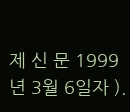제 신 문 1999년 3월 6일자 ).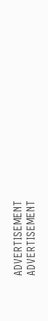ADVERTISEMENT
ADVERTISEMENT